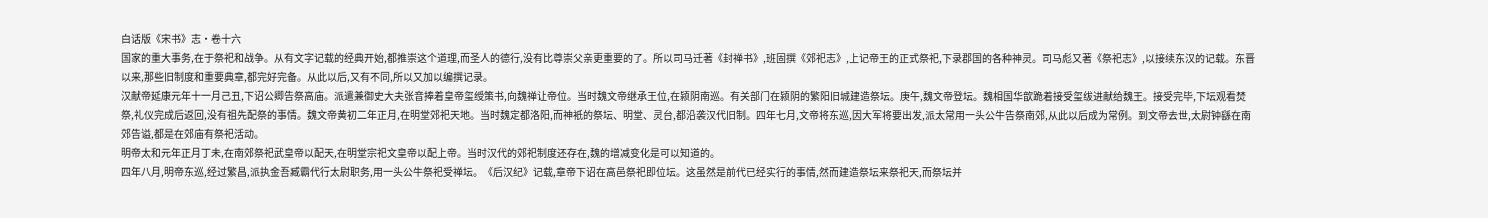白话版《宋书》志·卷十六
国家的重大事务,在于祭祀和战争。从有文字记载的经典开始,都推崇这个道理,而圣人的德行,没有比尊崇父亲更重要的了。所以司马迁著《封禅书》,班固撰《郊祀志》,上记帝王的正式祭祀,下录郡国的各种神灵。司马彪又著《祭祀志》,以接续东汉的记载。东晋以来,那些旧制度和重要典章,都完好完备。从此以后,又有不同,所以又加以编撰记录。
汉献帝延康元年十一月己丑,下诏公卿告祭高庙。派遣兼御史大夫张音捧着皇帝玺绶策书,向魏禅让帝位。当时魏文帝继承王位,在颍阴南巡。有关部门在颍阴的繁阳旧城建造祭坛。庚午,魏文帝登坛。魏相国华歆跪着接受玺绂进献给魏王。接受完毕,下坛观看焚祭,礼仪完成后返回,没有祖先配祭的事情。魏文帝黄初二年正月,在明堂郊祀天地。当时魏定都洛阳,而神衹的祭坛、明堂、灵台,都沿袭汉代旧制。四年七月,文帝将东巡,因大军将要出发,派太常用一头公牛告祭南郊,从此以后成为常例。到文帝去世,太尉钟繇在南郊告谥,都是在郊庙有祭祀活动。
明帝太和元年正月丁未,在南郊祭祀武皇帝以配天,在明堂宗祀文皇帝以配上帝。当时汉代的郊祀制度还存在,魏的增减变化是可以知道的。
四年八月,明帝东巡,经过繁昌,派执金吾臧霸代行太尉职务,用一头公牛祭祀受禅坛。《后汉纪》记载,章帝下诏在高邑祭祀即位坛。这虽然是前代已经实行的事情,然而建造祭坛来祭祀天,而祭坛并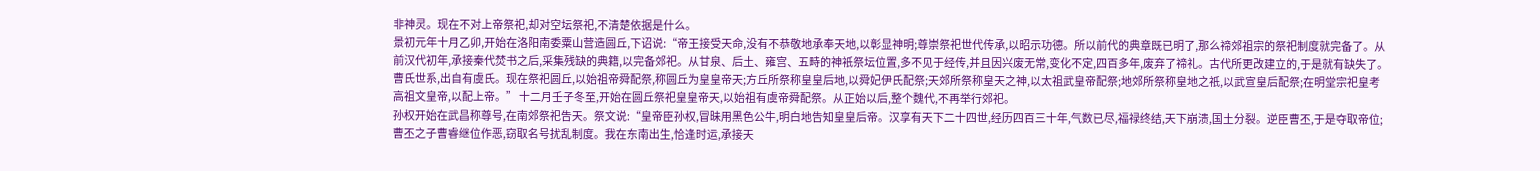非神灵。现在不对上帝祭祀,却对空坛祭祀,不清楚依据是什么。
景初元年十月乙卯,开始在洛阳南委粟山营造圆丘,下诏说:“帝王接受天命,没有不恭敬地承奉天地,以彰显神明;尊崇祭祀世代传承,以昭示功德。所以前代的典章既已明了,那么禘郊祖宗的祭祀制度就完备了。从前汉代初年,承接秦代焚书之后,采集残缺的典籍,以完备郊祀。从甘泉、后土、雍宫、五畤的神衹祭坛位置,多不见于经传,并且因兴废无常,变化不定,四百多年,废弃了禘礼。古代所更改建立的,于是就有缺失了。曹氏世系,出自有虞氏。现在祭祀圆丘,以始祖帝舜配祭,称圆丘为皇皇帝天;方丘所祭称皇皇后地,以舜妃伊氏配祭;天郊所祭称皇天之神,以太祖武皇帝配祭;地郊所祭称皇地之祇,以武宣皇后配祭;在明堂宗祀皇考高祖文皇帝,以配上帝。” 十二月壬子冬至,开始在圆丘祭祀皇皇帝天,以始祖有虞帝舜配祭。从正始以后,整个魏代,不再举行郊祀。
孙权开始在武昌称尊号,在南郊祭祀告天。祭文说:“皇帝臣孙权,冒昧用黑色公牛,明白地告知皇皇后帝。汉享有天下二十四世,经历四百三十年,气数已尽,福禄终结,天下崩溃,国土分裂。逆臣曹丕,于是夺取帝位;曹丕之子曹睿继位作恶,窃取名号扰乱制度。我在东南出生,恰逢时运,承接天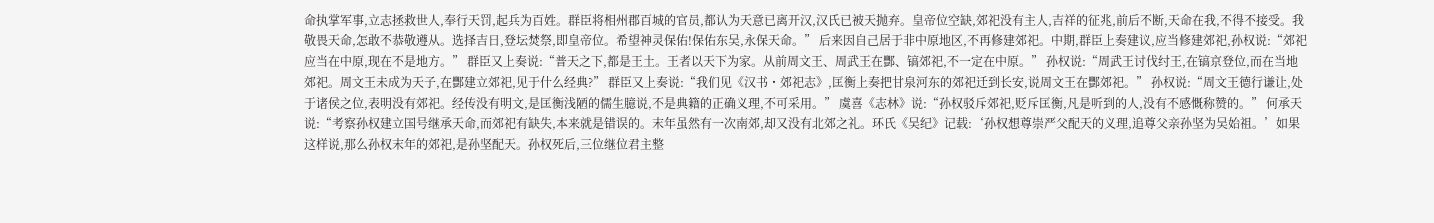命执掌军事,立志拯救世人,奉行天罚,起兵为百姓。群臣将相州郡百城的官员,都认为天意已离开汉,汉氏已被天抛弃。皇帝位空缺,郊祀没有主人,吉祥的征兆,前后不断,天命在我,不得不接受。我敬畏天命,怎敢不恭敬遵从。选择吉日,登坛焚祭,即皇帝位。希望神灵保佑!保佑东吴,永保天命。” 后来因自己居于非中原地区,不再修建郊祀。中期,群臣上奏建议,应当修建郊祀,孙权说:“郊祀应当在中原,现在不是地方。” 群臣又上奏说:“普天之下,都是王土。王者以天下为家。从前周文王、周武王在酆、镐郊祀,不一定在中原。” 孙权说:“周武王讨伐纣王,在镐京登位,而在当地郊祀。周文王未成为天子,在酆建立郊祀,见于什么经典?” 群臣又上奏说:“我们见《汉书・郊祀志》,匡衡上奏把甘泉河东的郊祀迁到长安,说周文王在酆郊祀。” 孙权说:“周文王德行谦让,处于诸侯之位,表明没有郊祀。经传没有明文,是匡衡浅陋的儒生臆说,不是典籍的正确义理,不可采用。” 虞喜《志林》说:“孙权驳斥郊祀,贬斥匡衡,凡是听到的人,没有不感慨称赞的。” 何承天说:“考察孙权建立国号继承天命,而郊祀有缺失,本来就是错误的。末年虽然有一次南郊,却又没有北郊之礼。环氏《吴纪》记载:‘孙权想尊崇严父配天的义理,追尊父亲孙坚为吴始祖。’如果这样说,那么孙权末年的郊祀,是孙坚配天。孙权死后,三位继位君主整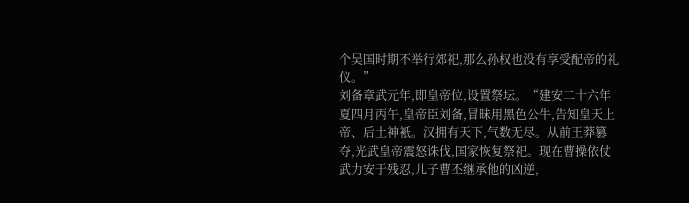个吴国时期不举行郊祀,那么孙权也没有享受配帝的礼仪。”
刘备章武元年,即皇帝位,设置祭坛。“建安二十六年夏四月丙午,皇帝臣刘备,冒昧用黑色公牛,告知皇天上帝、后土神衹。汉拥有天下,气数无尽。从前王莽篡夺,光武皇帝震怒诛伐,国家恢复祭祀。现在曹操依仗武力安于残忍,儿子曹丕继承他的凶逆,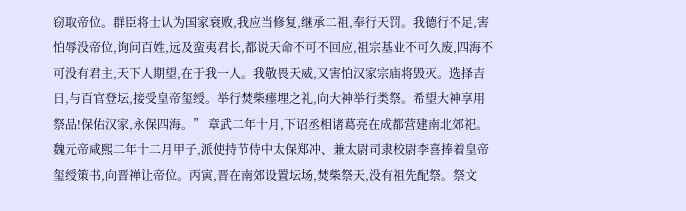窃取帝位。群臣将士认为国家衰败,我应当修复,继承二祖,奉行天罚。我德行不足,害怕辱没帝位,询问百姓,远及蛮夷君长,都说天命不可不回应,祖宗基业不可久废,四海不可没有君主,天下人期望,在于我一人。我敬畏天威,又害怕汉家宗庙将毁灭。选择吉日,与百官登坛,接受皇帝玺绶。举行焚柴瘗埋之礼,向大神举行类祭。希望大神享用祭品!保佑汉家,永保四海。” 章武二年十月,下诏丞相诸葛亮在成都营建南北郊祀。
魏元帝咸熙二年十二月甲子,派使持节侍中太保郑冲、兼太尉司隶校尉李喜捧着皇帝玺绶策书,向晋禅让帝位。丙寅,晋在南郊设置坛场,焚柴祭天,没有祖先配祭。祭文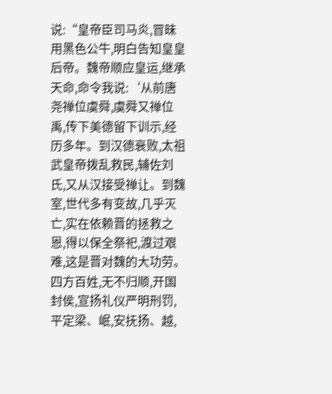说:“皇帝臣司马炎,冒昧用黑色公牛,明白告知皇皇后帝。魏帝顺应皇运,继承天命,命令我说:‘从前唐尧禅位虞舜,虞舜又禅位禹,传下美德留下训示,经历多年。到汉德衰败,太祖武皇帝拨乱救民,辅佐刘氏,又从汉接受禅让。到魏室,世代多有变故,几乎灭亡,实在依赖晋的拯救之恩,得以保全祭祀,渡过艰难,这是晋对魏的大功劳。四方百姓,无不归顺,开国封侯,宣扬礼仪严明刑罚,平定梁、岷,安抚扬、越,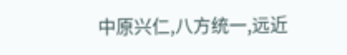中原兴仁,八方统一,远近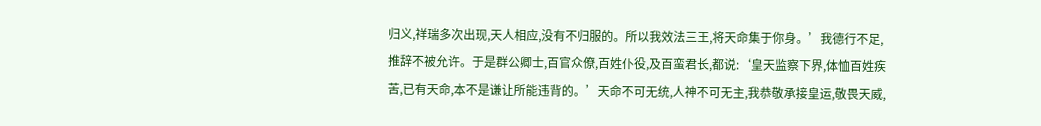归义,祥瑞多次出现,天人相应,没有不归服的。所以我效法三王,将天命集于你身。’我德行不足,推辞不被允许。于是群公卿士,百官众僚,百姓仆役,及百蛮君长,都说:‘皇天监察下界,体恤百姓疾苦,已有天命,本不是谦让所能违背的。’天命不可无统,人神不可无主,我恭敬承接皇运,敬畏天威,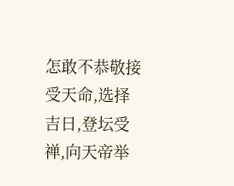怎敢不恭敬接受天命,选择吉日,登坛受禅,向天帝举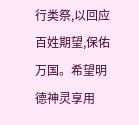行类祭,以回应百姓期望,保佑万国。希望明德神灵享用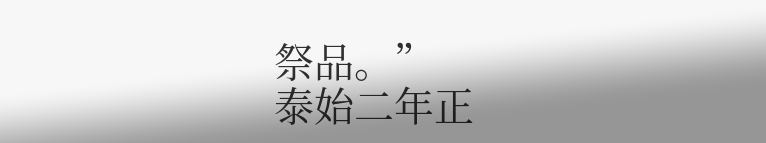祭品。”
泰始二年正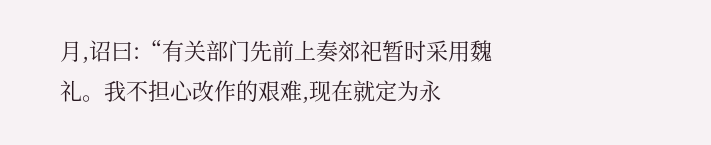月,诏曰:“有关部门先前上奏郊祀暂时采用魏礼。我不担心改作的艰难,现在就定为永